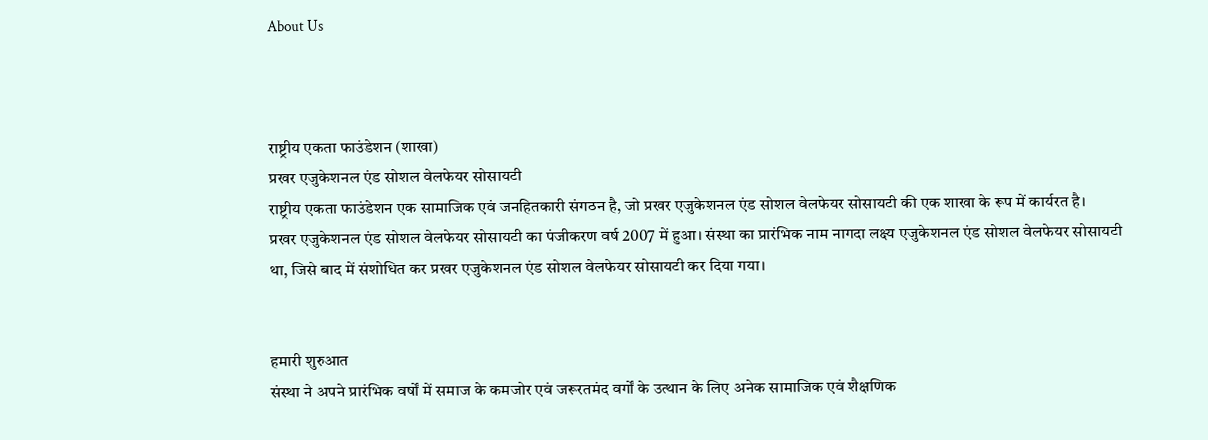About Us



राष्ट्रीय एकता फाउंडेशन (शाखा)
प्रखर एजुकेशनल एंड सोशल वेलफेयर सोसायटी
राष्ट्रीय एकता फाउंडेशन एक सामाजिक एवं जनहितकारी संगठन है, जो प्रखर एजुकेशनल एंड सोशल वेलफेयर सोसायटी की एक शाखा के रूप में कार्यरत है।
प्रखर एजुकेशनल एंड सोशल वेलफेयर सोसायटी का पंजीकरण वर्ष 2007 में हुआ। संस्था का प्रारंभिक नाम नागदा लक्ष्य एजुकेशनल एंड सोशल वेलफेयर सोसायटी था, जिसे बाद में संशोधित कर प्रखर एजुकेशनल एंड सोशल वेलफेयर सोसायटी कर दिया गया।


हमारी शुरुआत
संस्था ने अपने प्रारंभिक वर्षों में समाज के कमजोर एवं जरूरतमंद वर्गों के उत्थान के लिए अनेक सामाजिक एवं शैक्षणिक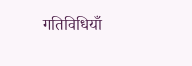गतिविधियाँ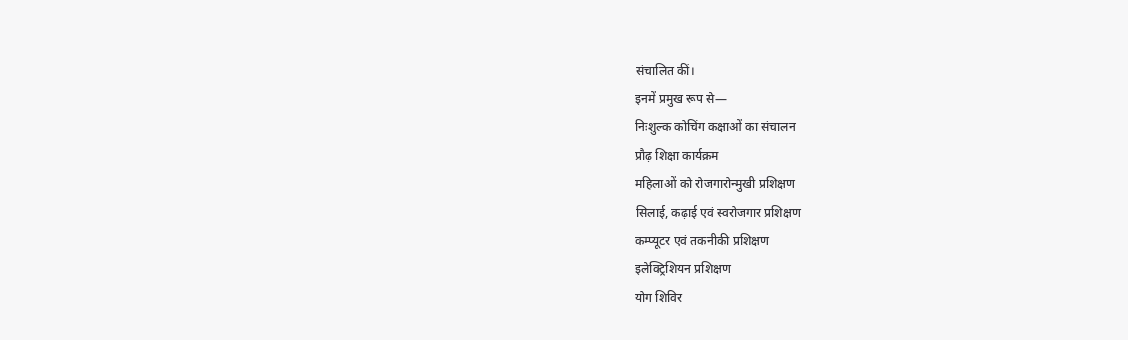संचालित कीं।
इनमें प्रमुख रूप से—
निःशुल्क कोचिंग कक्षाओं का संचालन
प्रौढ़ शिक्षा कार्यक्रम
महिलाओं को रोजगारोन्मुखी प्रशिक्षण
सिलाई, कढ़ाई एवं स्वरोजगार प्रशिक्षण
कम्प्यूटर एवं तकनीकी प्रशिक्षण
इलेक्ट्रिशियन प्रशिक्षण
योग शिविर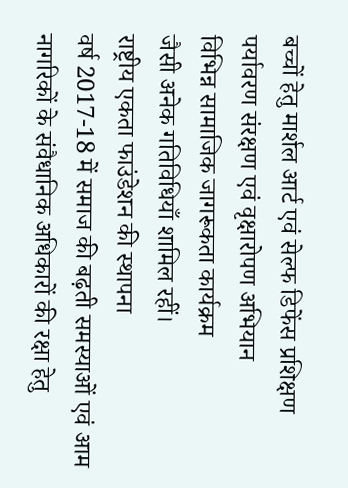बच्चों हेतु मार्शल आर्ट एवं सेल्फ डिफेंस प्रशिक्षण
पर्यावरण संरक्षण एवं वृक्षारोपण अभियान
विभिन्न सामाजिक जागरूकता कार्यक्रम
जैसी अनेक गतिविधियाँ शामिल रहीं।
राष्ट्रीय एकता फाउंडेशन की स्थापना
वर्ष 2017-18 में समाज की बढ़ती समस्याओं एवं आम नागरिकों के संवैधानिक अधिकारों की रक्षा हेतु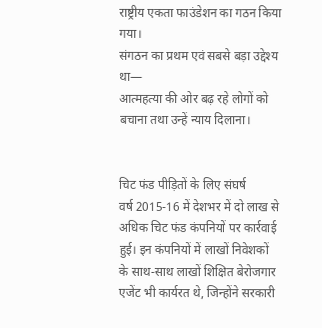राष्ट्रीय एकता फाउंडेशन का गठन किया गया।
संगठन का प्रथम एवं सबसे बड़ा उद्देश्य था—
आत्महत्या की ओर बढ़ रहे लोगों को बचाना तथा उन्हें न्याय दिलाना।


चिट फंड पीड़ितों के लिए संघर्ष
वर्ष 2015-16 में देशभर में दो लाख से अधिक चिट फंड कंपनियों पर कार्रवाई हुई। इन कंपनियों में लाखों निवेशकों के साथ-साथ लाखों शिक्षित बेरोजगार एजेंट भी कार्यरत थे, जिन्होंने सरकारी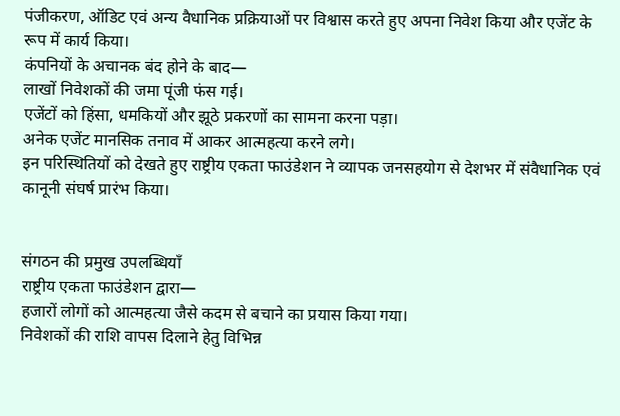पंजीकरण, ऑडिट एवं अन्य वैधानिक प्रक्रियाओं पर विश्वास करते हुए अपना निवेश किया और एजेंट के रूप में कार्य किया।
कंपनियों के अचानक बंद होने के बाद—
लाखों निवेशकों की जमा पूंजी फंस गई।
एजेंटों को हिंसा, धमकियों और झूठे प्रकरणों का सामना करना पड़ा।
अनेक एजेंट मानसिक तनाव में आकर आत्महत्या करने लगे।
इन परिस्थितियों को देखते हुए राष्ट्रीय एकता फाउंडेशन ने व्यापक जनसहयोग से देशभर में संवैधानिक एवं कानूनी संघर्ष प्रारंभ किया।


संगठन की प्रमुख उपलब्धियाँ
राष्ट्रीय एकता फाउंडेशन द्वारा—
हजारों लोगों को आत्महत्या जैसे कदम से बचाने का प्रयास किया गया।
निवेशकों की राशि वापस दिलाने हेतु विभिन्न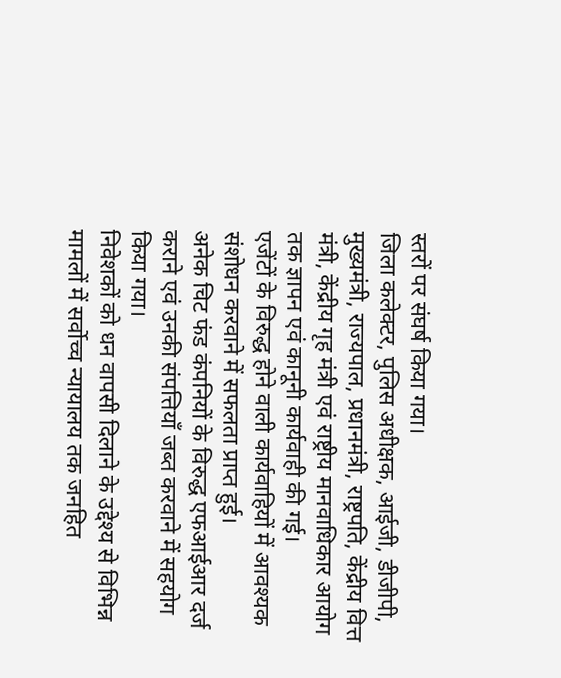स्तरों पर संघर्ष किया गया।
जिला कलेक्टर, पुलिस अधीक्षक, आईजी, डीजीपी, मुख्यमंत्री, राज्यपाल, प्रधानमंत्री, राष्ट्रपति, केंद्रीय वित्त मंत्री, केंद्रीय गृह मंत्री एवं राष्ट्रीय मानवाधिकार आयोग तक ज्ञापन एवं कानूनी कार्यवाही की गई।
एजेंटों के विरुद्ध होने वाली कार्यवाहियों में आवश्यक संशोधन करवाने में सफलता प्राप्त हुई।
अनेक चिट फंड कंपनियों के विरुद्ध एफआईआर दर्ज कराने एवं उनकी संपत्तियाँ जब्त करवाने में सहयोग किया गया।
निवेशकों को धन वापसी दिलाने के उद्देश्य से विभिन्न मामलों में सर्वोच्च न्यायालय तक जनहित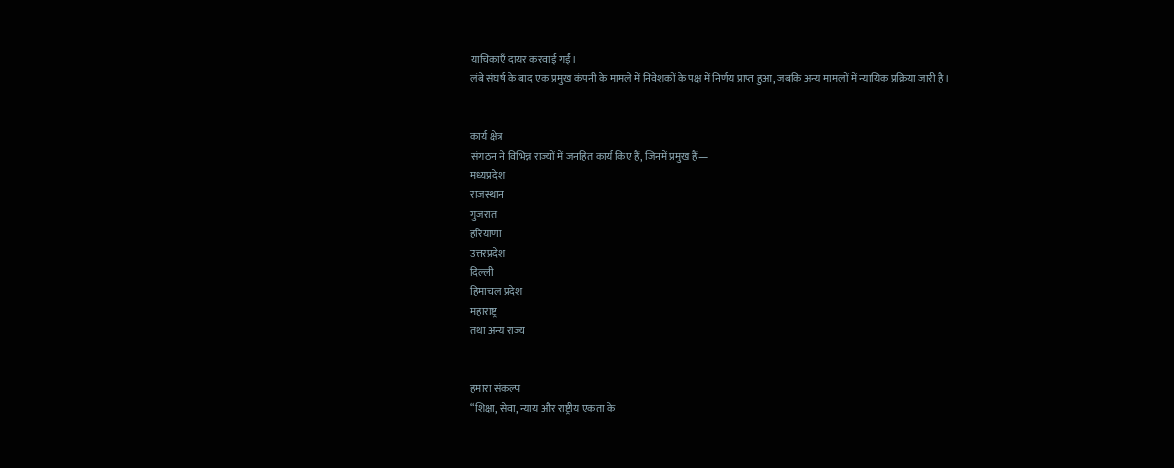याचिकाएँ दायर करवाई गईं।
लंबे संघर्ष के बाद एक प्रमुख कंपनी के मामले में निवेशकों के पक्ष में निर्णय प्राप्त हुआ, जबकि अन्य मामलों में न्यायिक प्रक्रिया जारी है।


कार्य क्षेत्र
संगठन ने विभिन्न राज्यों में जनहित कार्य किए हैं, जिनमें प्रमुख हैं—
मध्यप्रदेश
राजस्थान
गुजरात
हरियाणा
उत्तरप्रदेश
दिल्ली
हिमाचल प्रदेश
महाराष्ट्र
तथा अन्य राज्य


हमारा संकल्प
“शिक्षा, सेवा, न्याय और राष्ट्रीय एकता के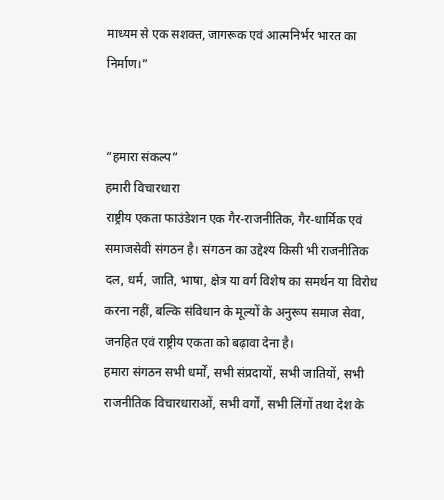माध्यम से एक सशक्त, जागरूक एवं आत्मनिर्भर भारत का निर्माण।”


“हमारा संकल्प”
हमारी विचारधारा
राष्ट्रीय एकता फाउंडेशन एक गैर-राजनीतिक, गैर-धार्मिक एवं समाजसेवी संगठन है। संगठन का उद्देश्य किसी भी राजनीतिक दल, धर्म, जाति, भाषा, क्षेत्र या वर्ग विशेष का समर्थन या विरोध करना नहीं, बल्कि संविधान के मूल्यों के अनुरूप समाज सेवा, जनहित एवं राष्ट्रीय एकता को बढ़ावा देना है।
हमारा संगठन सभी धर्मों, सभी संप्रदायों, सभी जातियों, सभी राजनीतिक विचारधाराओं, सभी वर्गों, सभी लिंगों तथा देश के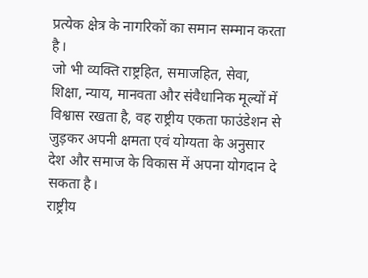प्रत्येक क्षेत्र के नागरिकों का समान सम्मान करता है।
जो भी व्यक्ति राष्ट्रहित, समाजहित, सेवा, शिक्षा, न्याय, मानवता और संवैधानिक मूल्यों में विश्वास रखता है, वह राष्ट्रीय एकता फाउंडेशन से जुड़कर अपनी क्षमता एवं योग्यता के अनुसार देश और समाज के विकास में अपना योगदान दे सकता है।
राष्ट्रीय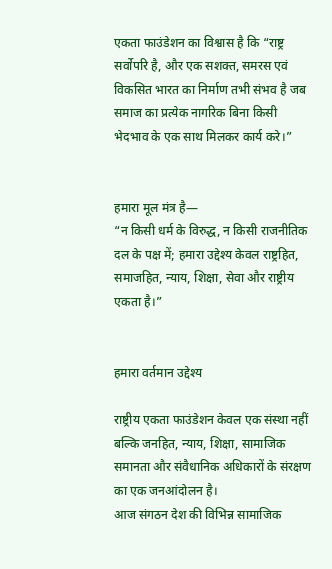एकता फाउंडेशन का विश्वास है कि “राष्ट्र सर्वोपरि है, और एक सशक्त, समरस एवं विकसित भारत का निर्माण तभी संभव है जब समाज का प्रत्येक नागरिक बिना किसी भेदभाव के एक साथ मिलकर कार्य करे।”


हमारा मूल मंत्र है—
“न किसी धर्म के विरुद्ध, न किसी राजनीतिक दल के पक्ष में; हमारा उद्देश्य केवल राष्ट्रहित, समाजहित, न्याय, शिक्षा, सेवा और राष्ट्रीय एकता है।”


हमारा वर्तमान उद्देश्य

राष्ट्रीय एकता फाउंडेशन केवल एक संस्था नहीं बल्कि जनहित, न्याय, शिक्षा, सामाजिक समानता और संवैधानिक अधिकारों के संरक्षण का एक जनआंदोलन है।
आज संगठन देश की विभिन्न सामाजिक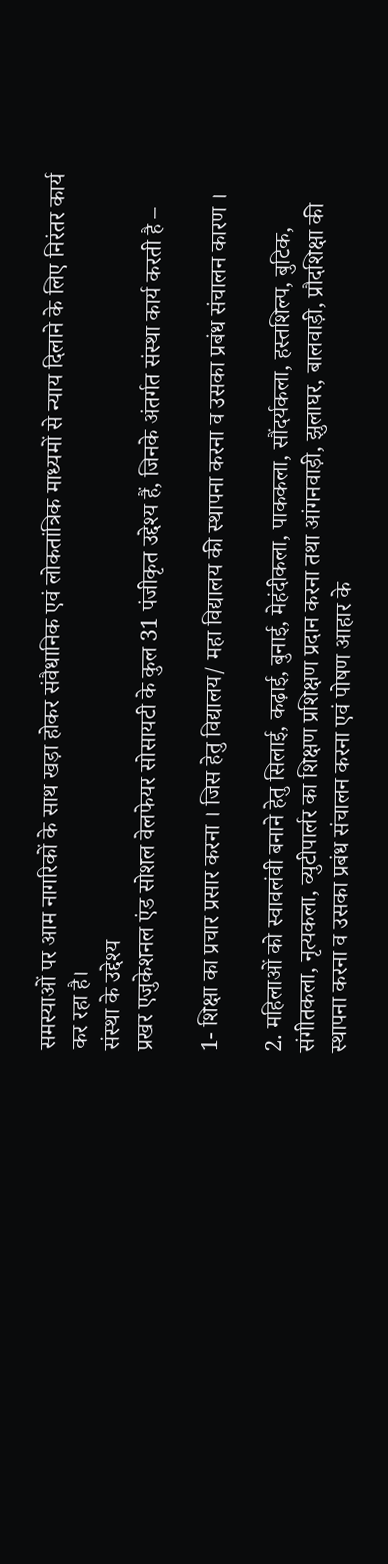समस्याओं पर आम नागरिकों के साथ खड़ा होकर संवैधानिक एवं लोकतांत्रिक माध्यमों से न्याय दिलाने के लिए निरंतर कार्य कर रहा है।
संस्था के उद्देश्य
प्रखर एजुकेशनल एंड सोशल वेलफेयर सोसायटी के कुल 31 पंजीकृत उद्देश्य हैं, जिनके अंतर्गत संस्था कार्य करती है –

1- शिक्षा का प्रचार प्रसार करना । जिस हेतु विद्यालय/ महा विद्यालय की स्थापना करना व उसका प्रबंध संचालन कारण ।

2. महिलाओं को स्वावलंवी बनाने हेतु सिलाई, कढ़ाई, बुनाई, मेहंदीकला, पाककला, सौंदर्यकला, हस्तशिल्प, बुटिक, संगीतकला, नृत्यकला, व्युटीपार्लर का शिक्षण प्रशिक्षण प्रदान करना तथा आंगनवाड़ी, झुलाघर, बालवाड़ी, प्रौदशिक्षा की स्थापना करना व उसका प्रबंध संचालन करना एवं पोषण आहार के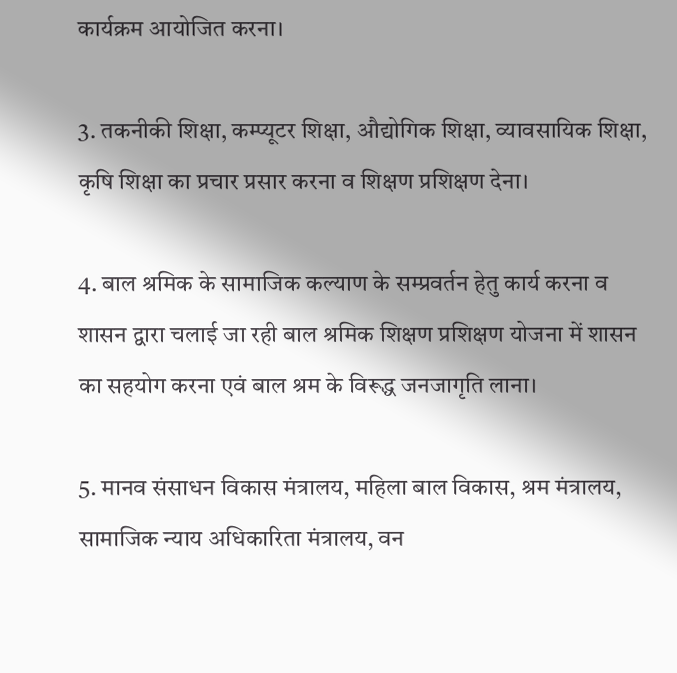कार्यक्रम आयोजित करना।

3. तकनीकी शिक्षा, कम्प्यूटर शिक्षा, औद्योगिक शिक्षा, व्यावसायिक शिक्षा, कृषि शिक्षा का प्रचार प्रसार करना व शिक्षण प्रशिक्षण देना।

4. बाल श्रमिक के सामाजिक कल्याण के सम्प्रवर्तन हेतु कार्य करना व शासन द्वारा चलाई जा रही बाल श्रमिक शिक्षण प्रशिक्षण योजना में शासन का सहयोग करना एवं बाल श्रम के विरूद्ध जनजागृति लाना।

5. मानव संसाधन विकास मंत्रालय, महिला बाल विकास, श्रम मंत्रालय, सामाजिक न्याय अधिकारिता मंत्रालय, वन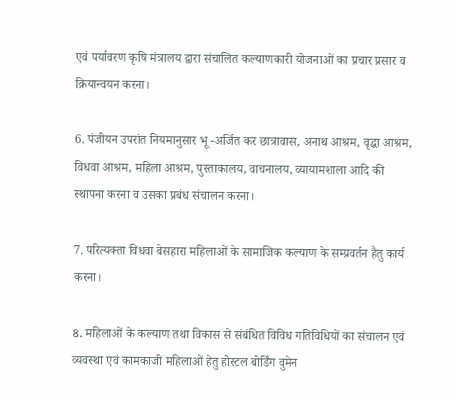एवं पर्यावरण कृषि मंत्रालय द्वारा संचालित कल्याणकारी योजनाओं का प्रचार प्रसार व क्रियान्वयन करना।

6. पंजीयन उपरांत नियमानुसार भू -अर्जित कर छात्रावास, अनाथ आश्रम, वृद्धा आश्रम, विधवा आश्रम, महिला आश्रम, पुस्ताकालय, वाचनालय, व्यायामशाला आदि की स्थापना करना व उसका प्रबंध संचालन करना।

7. परित्यक्ता विधवा बेसहारा महिलाओं के सामाजिक कल्याण के सम्प्रवर्तन हैतु कार्य करना।

৪. महिलाओं के कल्याण तथा विकास से संबंधित विविध गतिविधियों का संचालन एवं व्यवस्था एवं कामकाजी महिलाओं हेतु होस्टल बोर्डिंग वुमेन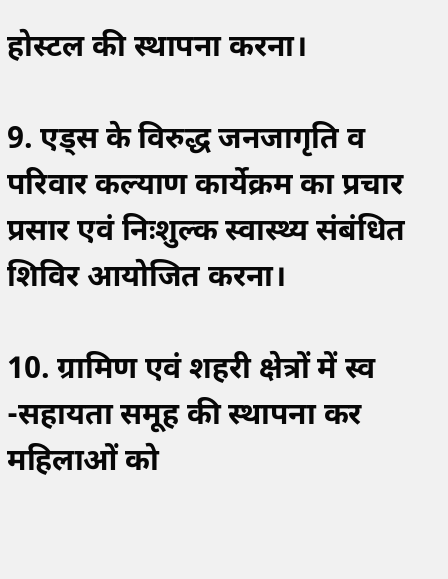होस्टल की स्थापना करना।

9. एड्स के विरुद्ध जनजागृति व परिवार कल्याण कार्येक्रम का प्रचार प्रसार एवं निःशुल्क स्वास्थ्य संबंधित शिविर आयोजित करना।

10. ग्रामिण एवं शहरी क्षेत्रों में स्व -सहायता समूह की स्थापना कर महिलाओं को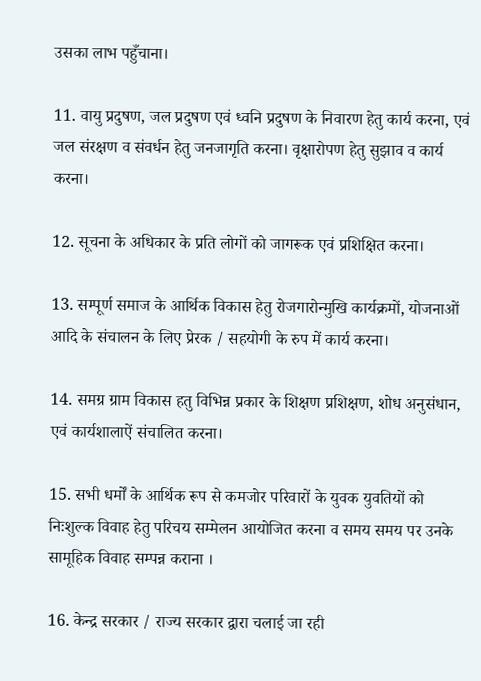उसका लाभ पहुँचाना।

11. वायु प्रदुषण, जल प्रदुषण एवं ध्वनि प्रदुषण के निवारण हेतु कार्य करना, एवं जल संरक्षण व संवर्धन हेतु जनजागृति करना। वृक्षारोपण हेतु सुझाव व कार्य करना।

12. सूचना के अधिकार के प्रति लोगों को जागरूक एवं प्रशिक्षित करना।

13. सम्पूर्ण समाज के आर्थिक विकास हेतु रोजगारोन्मुखि कार्यक्रमों, योजनाओं आदि के संचालन के लिए प्रेरक / सहयोगी के रुप में कार्य करना।

14. समग्र ग्राम विकास हतु विभिन्न प्रकार के शिक्षण प्रशिक्षण, शोध अनुसंधान, एवं कार्यशालाऐं संचालित करना।

15. सभी धर्मों के आर्थिक रूप से कमजोर परिवारों के युवक युवतियों को निःशुल्क विवाह हेतु परिचय सम्मेलन आयोजित करना व समय समय पर उनके सामूहिक विवाह सम्पन्न कराना ।

16. केन्द्र सरकार / राज्य सरकार द्वारा चलाई जा रही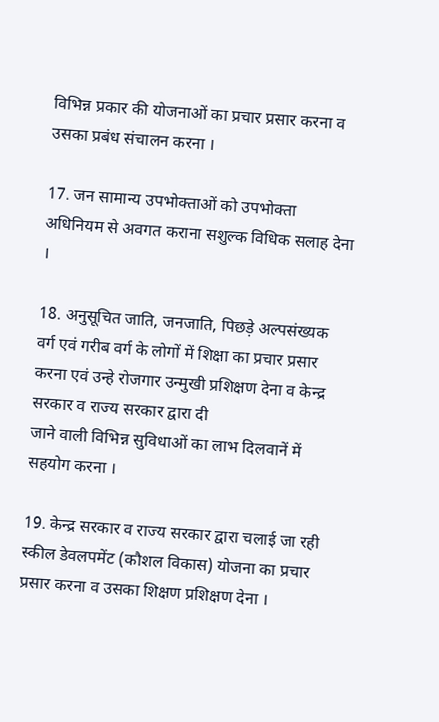विभिन्न प्रकार की योजनाओं का प्रचार प्रसार करना व उसका प्रबंध संचालन करना ।

17. जन सामान्य उपभोक्ताओं को उपभोक्ता अधिनियम से अवगत कराना सशुल्क विधिक सलाह देना ।

18. अनुसूचित जाति, जनजाति, पिछड़े अल्पसंख्यक वर्ग एवं गरीब वर्ग के लोगों में शिक्षा का प्रचार प्रसार करना एवं उन्हे रोजगार उन्मुखी प्रशिक्षण देना व केन्द्र सरकार व राज्य सरकार द्वारा दी
जाने वाली विभिन्न सुविधाओं का लाभ दिलवानें में सहयोग करना ।

19. केन्द्र सरकार व राज्य सरकार द्वारा चलाई जा रही स्कील डेवलपमेंट (कौशल विकास) योजना का प्रचार प्रसार करना व उसका शिक्षण प्रशिक्षण देना ।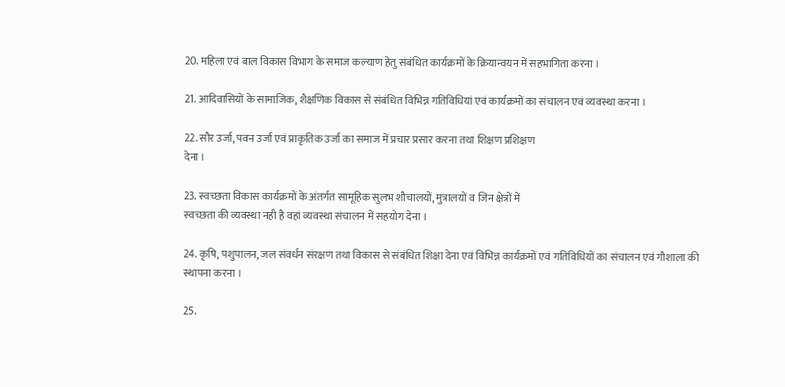20. महिला एवं बाल विकास विभाग के समाज कल्याण हेतु संबंधित कार्यक्रमों के क्रियान्वयन में सहभागिता करना ।

21. आदिवासियों के सामाजिक, शैक्षणिक विकास से संबंधित विभिन्न गतिविधियां एवं कार्यक्रमों का संचालन एवं व्यवस्था करना ।

22. सौर उर्जा, पवन उर्जा एवं प्राकृतिक उर्जा का समाज में प्रचार प्रसार करना तथा शिक्षण प्रशिक्षण
देना ।

23. स्वच्छता विकास कार्यक्रमों के अंतर्गत सामूहिक सुलभ शौचालयों, मुत्रालयों व जिन क्षेत्रों में
स्वच्छता की व्यवस्था नही है वहां व्यवस्था संचालन में सहयोग देना ।

24. कृषि, पशुपालन, जल संवर्धन संरक्षण तथा विकास से संबंधित शिक्षा देना एवं विभिन्न कार्यक्रमों एवं गतिविधियों का संचालन एवं गौशाला की स्थापना करना ।

25.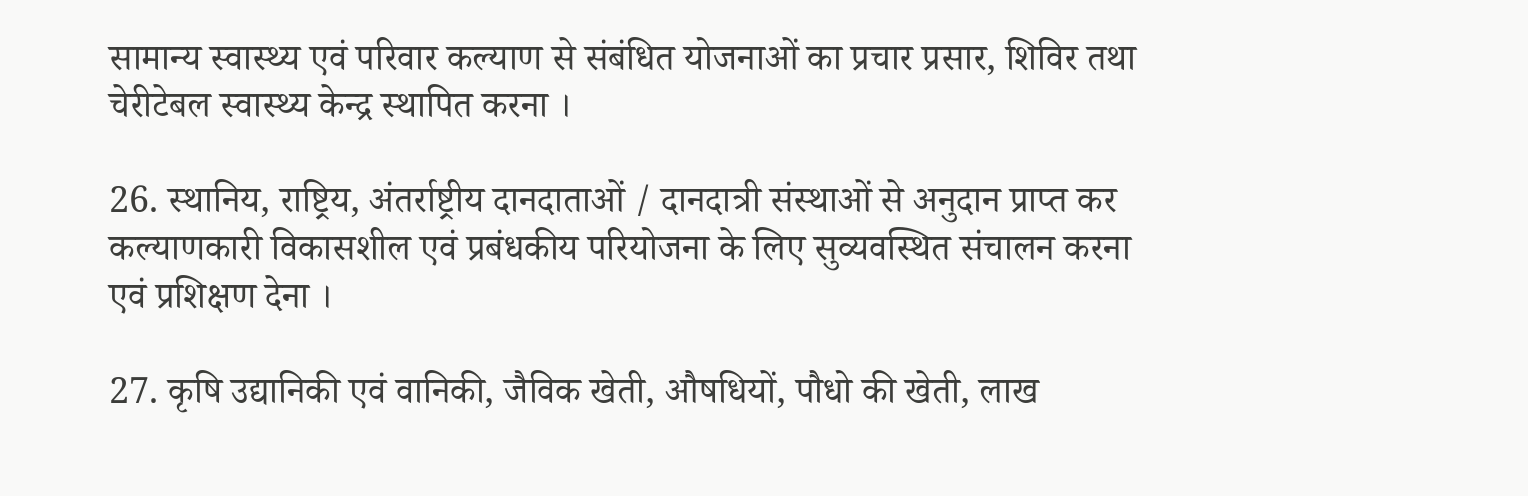सामान्य स्वास्थ्य एवं परिवार कल्याण से संबंधित योजनाओं का प्रचार प्रसार, शिविर तथा
चेरीटेबल स्वास्थ्य केन्द्र स्थापित करना ।

26. स्थानिय, राष्ट्रिय, अंतर्राष्ट्रीय दानदाताओं / दानदात्री संस्थाओं से अनुदान प्राप्त कर कल्याणकारी विकासशील एवं प्रबंधकीय परियोजना के लिए सुव्यवस्थित संचालन करना एवं प्रशिक्षण देना ।

27. कृषि उद्यानिकी एवं वानिकी, जैविक खेती, औषधियों, पौधो की खेती, लाख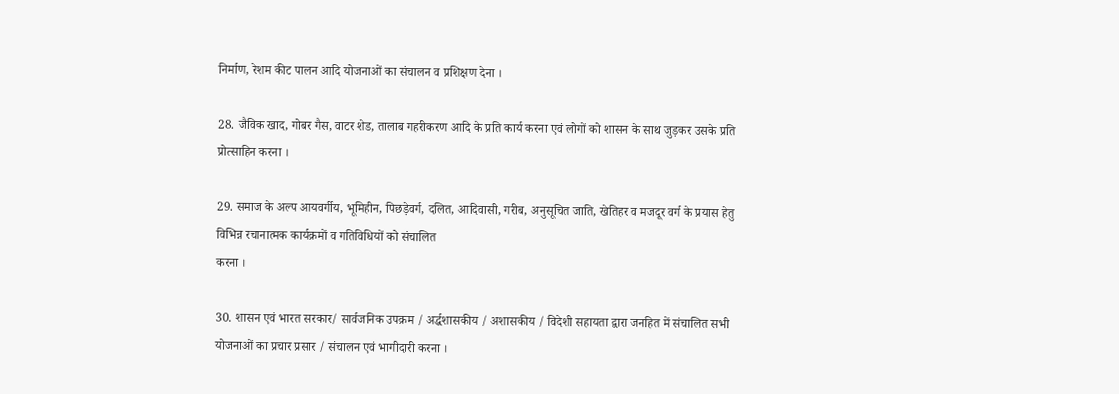निर्माण, रेशम कीट पालन आदि योजनाओं का संचालन व प्रशिक्षण देना ।

28. जैविक खाद, गोबर गैस, वाटर शेड, तालाब गहरीकरण आदि के प्रति कार्य करना एवं लोगों को शासन के साथ जुड़कर उसके प्रति प्रोत्साहिन करना ।

29. समाज के अल्प आयवर्गीय, भूमिहीन, पिछड़ेवर्ग, दलित, आदिवासी, गरीब, अनुसूचित जाति, खेतिहर व मजदूर वर्ग के प्रयास हेतु विभिन्न रचानात्मक कार्यक्रमों व गतिविधियों को संचालित
करना ।

30. शासन एवं भारत सरकार/ सार्वजनिक उपक्रम / अर्द्धशासकीय / अशासकीय / विदेशी सहायता द्वारा जनहित में संचालित सभी योजनाओं का प्रचार प्रसार / संचालन एवं भागीदारी करना ।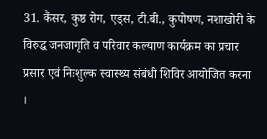31. कैंसर, कुष्ठ रोग, एड्स, टी.बी., कुपोषण, नशाखोरी के विरुद्ध जनजागृति व परिवार कल्याण कार्यक्रम का प्रचार प्रसार एवं निःशुल्क स्वास्थ्य संबंधी शिविर आयोजित करना ।